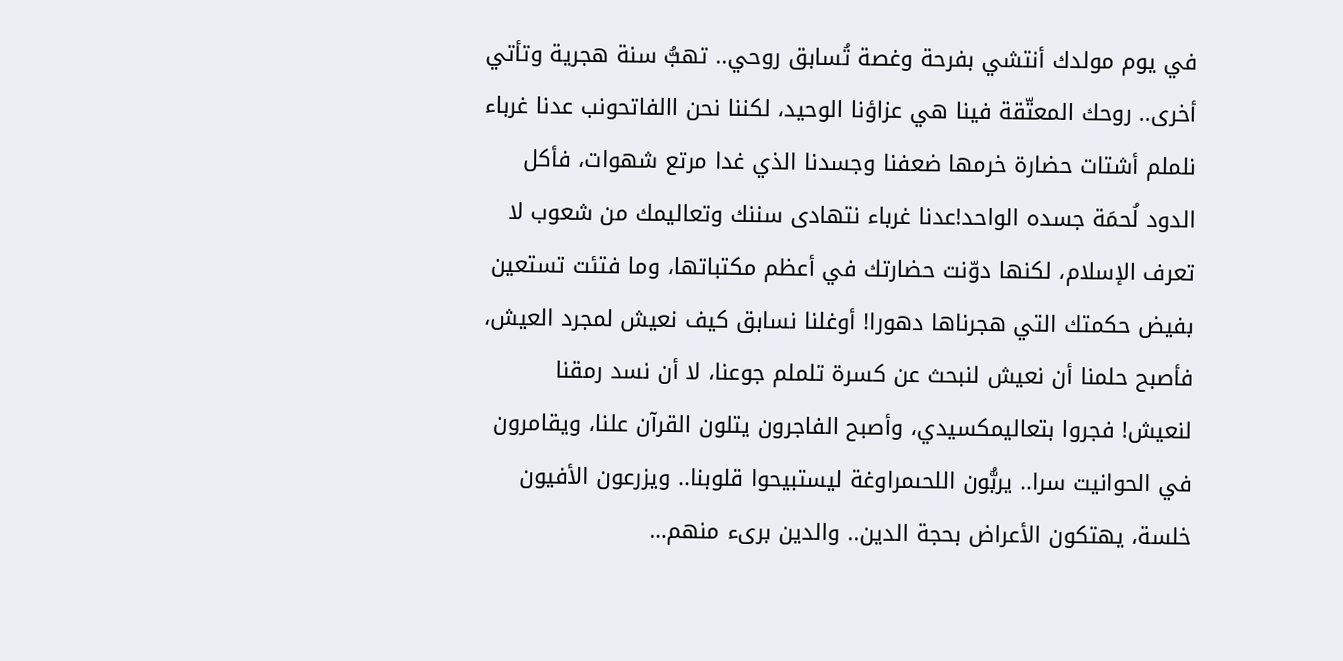في يوم مولدك أنتشي بفرحة وغصة تُسابق روحي.. تهبُّ سنة هجرية وتأتي أخرى.. روحك المعتّقة فينا هي عزاؤنا الوحيد، لكننا نحن االفاتحونب عدنا غرباء نلملم أشتات حضارة خرمها ضعفنا وجسدنا الذي غدا مرتع شهوات، فأكل الدود لُحمَة جسده الواحد!عدنا غرباء نتهادى سننك وتعاليمك من شعوب لا تعرف الإسلام، لكنها دوّنت حضارتك في أعظم مكتباتها، وما فتئت تستعين بفيض حكمتك التي هجرناها دهورا! أوغلنا نسابق كيف نعيش لمجرد العيش، فأصبح حلمنا أن نعيش لنبحث عن كسرة تلملم جوعنا، لا أن نسد رمقنا لنعيش! فجروا بتعاليمكسيدي، وأصبح الفاجرون يتلون القرآن علنا، ويقامرون في الحوانيت سرا.. يربُّون اللحىمراوغة ليستبيحوا قلوبنا.. ويزرعون الأفيون خلسة، يهتكون الأعراض بحجة الدين.. والدين برىء منهم…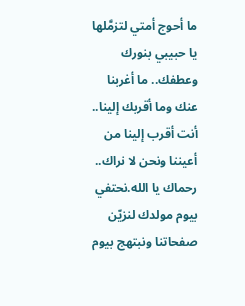ما أحوج أمتي لتزمَّلها يا حبيبي بنورك وعطفك.. ما أغربنا عنك وما أقربك إلينا.. أنت أقرب إلينا من أعيننا ونحن لا نراك.. رحماك يا الله.نحتفي بيوم مولدك لنزيّن صفحاتنا ونبتهج بيوم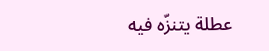عطلة يتنزّه فيه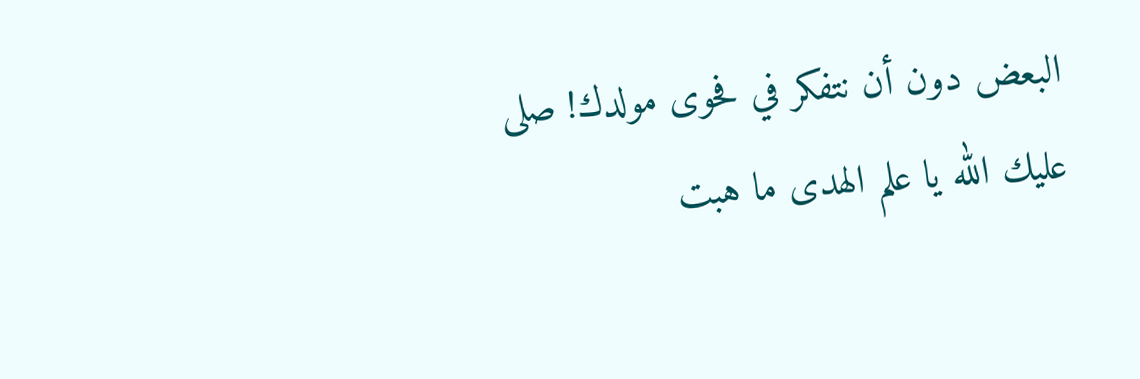البعض دون أن نتفكر في فحوى مولدك! صلى عليك الله يا علم الهدى ما هبت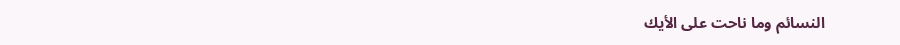النسائم وما ناحت على الأيك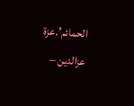الحمائم’.عزة عزالدين –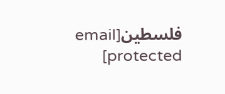فلسطين[email protected]